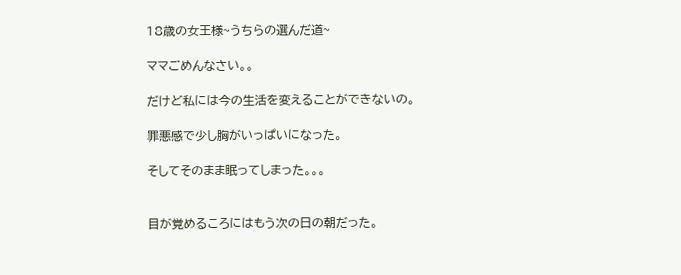18歳の女王様~うちらの選んだ道~

ママごめんなさい。。

だけど私には今の生活を変えることができないの。

罪悪感で少し胸がいっぱいになった。

そしてそのまま眠ってしまった。。。


目が覚めるころにはもう次の日の朝だった。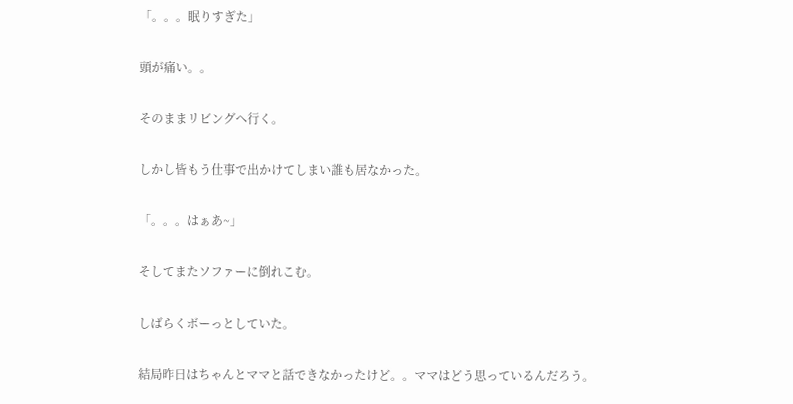「。。。眠りすぎた」

頭が痛い。。

そのままリビングへ行く。

しかし皆もう仕事で出かけてしまい誰も居なかった。

「。。。はぁあ~」

そしてまたソファーに倒れこむ。

しばらくボーっとしていた。

結局昨日はちゃんとママと話できなかったけど。。ママはどう思っているんだろう。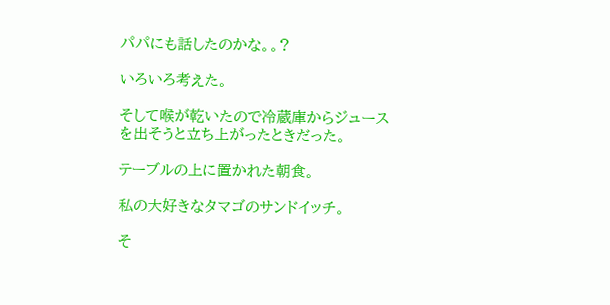パパにも話したのかな。。?

いろいろ考えた。

そして喉が乾いたので冷蔵庫からジュースを出そうと立ち上がったときだった。

テーブルの上に置かれた朝食。

私の大好きなタマゴのサンドイッチ。

そ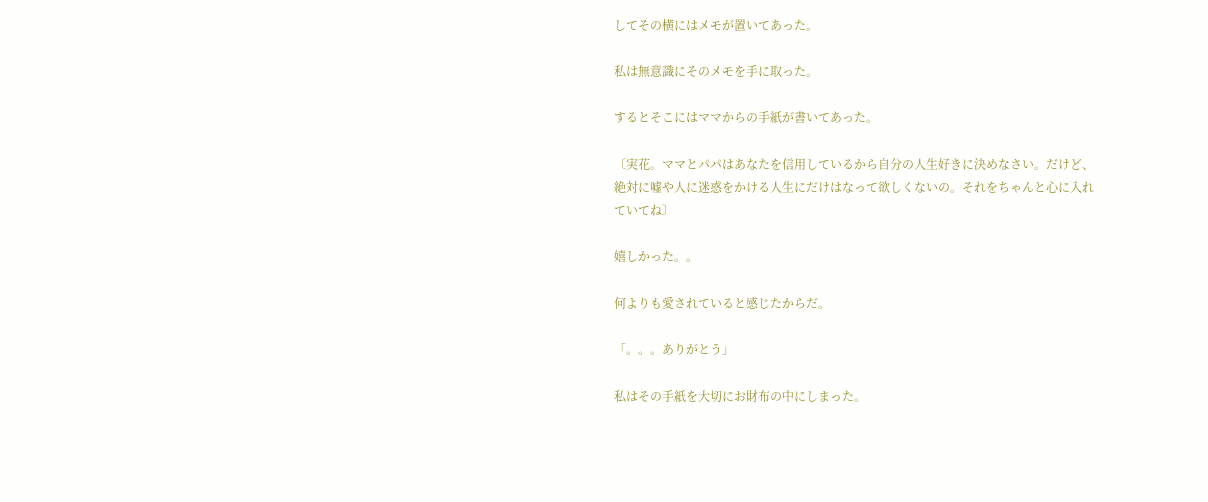してその横にはメモが置いてあった。

私は無意識にそのメモを手に取った。

するとそこにはママからの手紙が書いてあった。

〔実花。ママとパパはあなたを信用しているから自分の人生好きに決めなさい。だけど、絶対に嘘や人に迷惑をかける人生にだけはなって欲しくないの。それをちゃんと心に入れていてね〕

嬉しかった。。

何よりも愛されていると感じたからだ。

「。。。ありがとう」

私はその手紙を大切にお財布の中にしまった。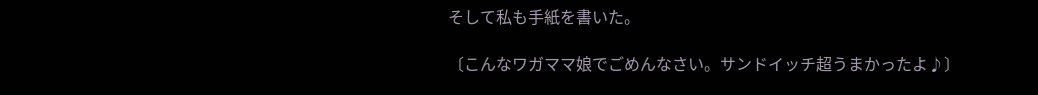そして私も手紙を書いた。

〔こんなワガママ娘でごめんなさい。サンドイッチ超うまかったよ♪〕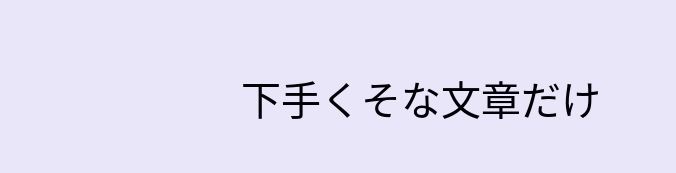下手くそな文章だけ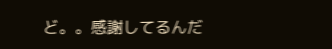ど。。感謝してるんだ